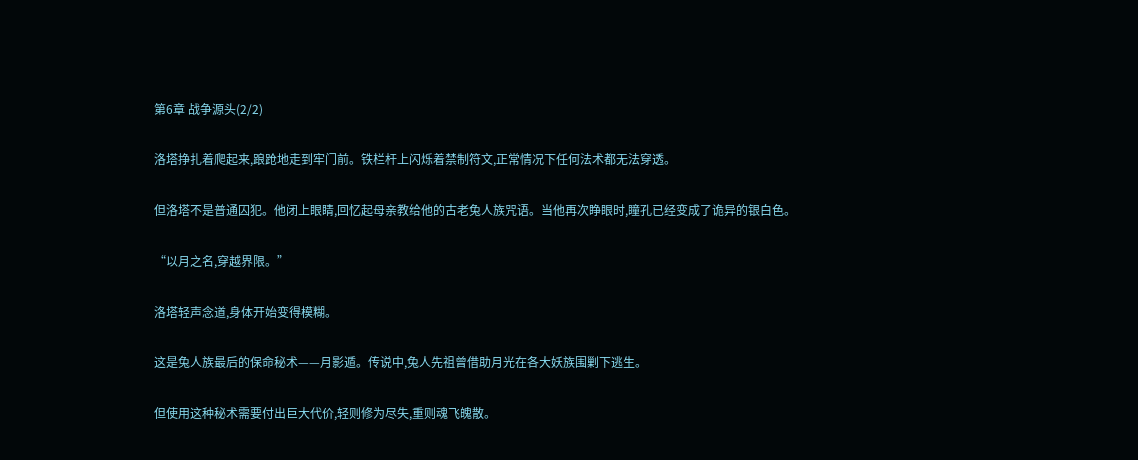第6章 战争源头(2/2)

洛塔挣扎着爬起来,踉跄地走到牢门前。铁栏杆上闪烁着禁制符文,正常情况下任何法术都无法穿透。

但洛塔不是普通囚犯。他闭上眼睛,回忆起母亲教给他的古老兔人族咒语。当他再次睁眼时,瞳孔已经变成了诡异的银白色。

“以月之名,穿越界限。”

洛塔轻声念道,身体开始变得模糊。

这是兔人族最后的保命秘术——月影遁。传说中,兔人先祖曾借助月光在各大妖族围剿下逃生。

但使用这种秘术需要付出巨大代价,轻则修为尽失,重则魂飞魄散。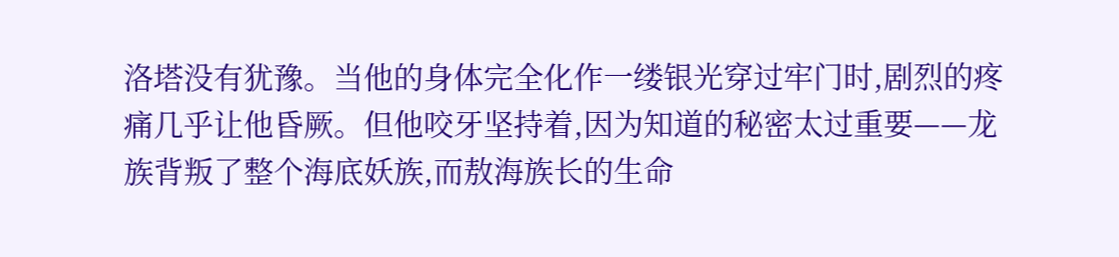洛塔没有犹豫。当他的身体完全化作一缕银光穿过牢门时,剧烈的疼痛几乎让他昏厥。但他咬牙坚持着,因为知道的秘密太过重要——龙族背叛了整个海底妖族,而敖海族长的生命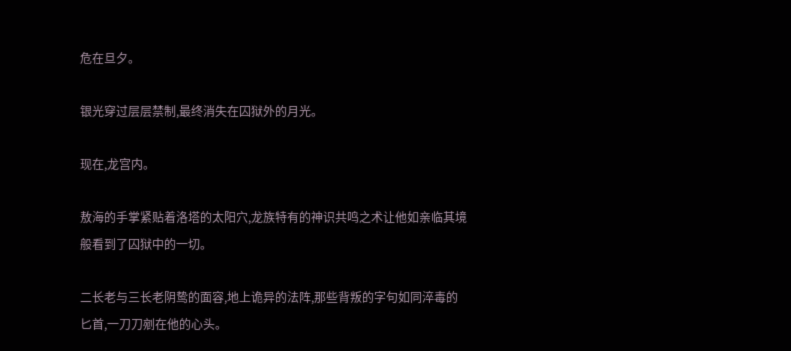危在旦夕。

银光穿过层层禁制,最终消失在囚狱外的月光。

现在,龙宫内。

敖海的手掌紧贴着洛塔的太阳穴,龙族特有的神识共鸣之术让他如亲临其境般看到了囚狱中的一切。

二长老与三长老阴鸷的面容,地上诡异的法阵,那些背叛的字句如同淬毒的匕首,一刀刀剜在他的心头。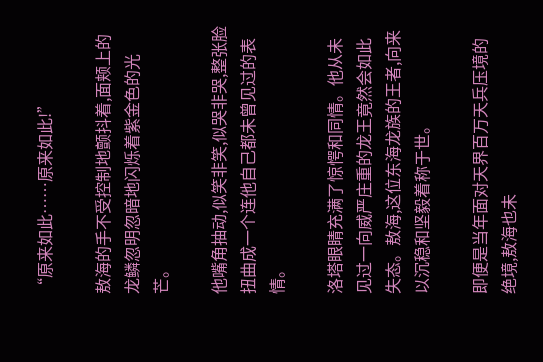“原来如此……原来如此!”

敖海的手不受控制地颤抖着,面颊上的龙鳞忽明忽暗地闪烁着紫金色的光芒。

他嘴角抽动,似笑非笑,似哭非哭,整张脸扭曲成一个连他自己都未曾见过的表情。

洛塔眼睛充满了惊愕和同情。他从未见过一向威严庄重的龙王竟然会如此失态。敖海,这位东海龙族的王者,向来以沉稳和坚毅着称于世。

即便是当年面对天界百万天兵压境的绝境,敖海也未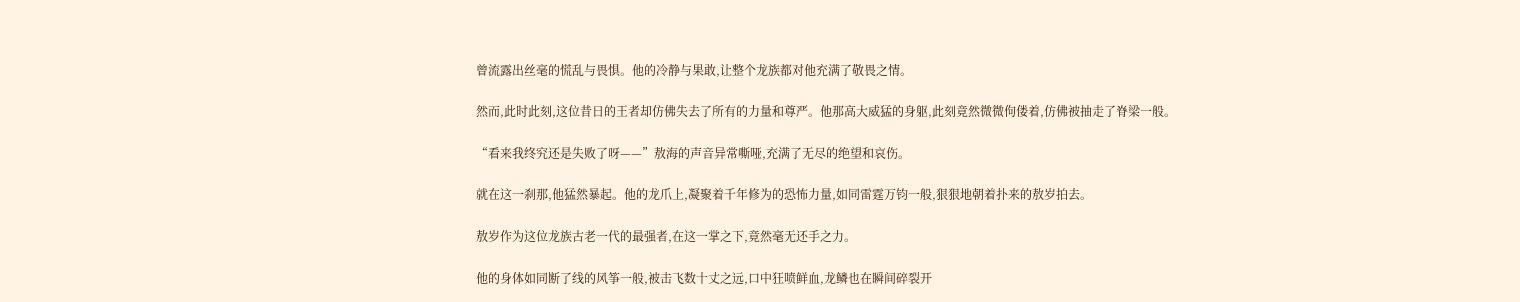曾流露出丝毫的慌乱与畏惧。他的冷静与果敢,让整个龙族都对他充满了敬畏之情。

然而,此时此刻,这位昔日的王者却仿佛失去了所有的力量和尊严。他那高大威猛的身躯,此刻竟然微微佝偻着,仿佛被抽走了脊梁一般。

“看来我终究还是失败了呀——”敖海的声音异常嘶哑,充满了无尽的绝望和哀伤。

就在这一刹那,他猛然暴起。他的龙爪上,凝聚着千年修为的恐怖力量,如同雷霆万钧一般,狠狠地朝着扑来的敖岁拍去。

敖岁作为这位龙族古老一代的最强者,在这一掌之下,竟然毫无还手之力。

他的身体如同断了线的风筝一般,被击飞数十丈之远,口中狂喷鲜血,龙鳞也在瞬间碎裂开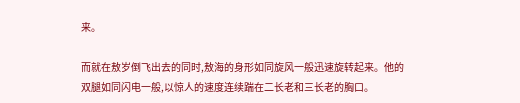来。

而就在敖岁倒飞出去的同时,敖海的身形如同旋风一般迅速旋转起来。他的双腿如同闪电一般,以惊人的速度连续踹在二长老和三长老的胸口。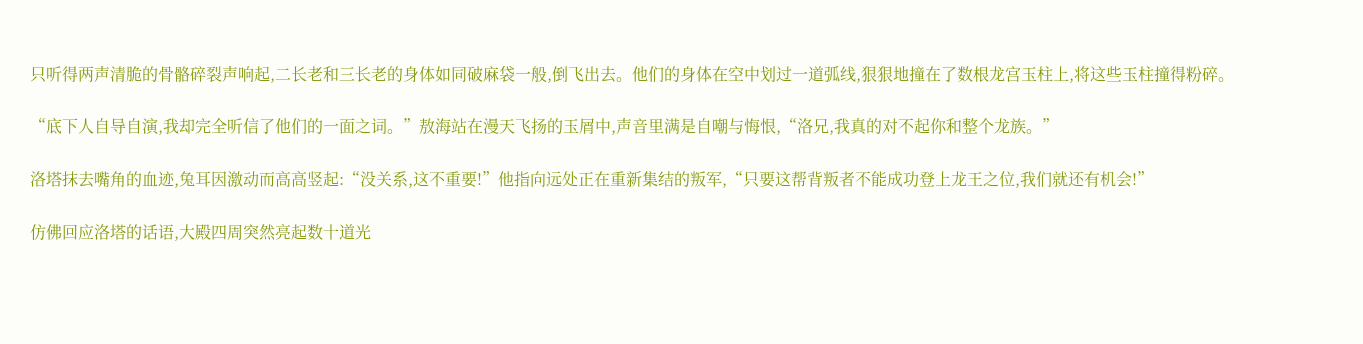只听得两声清脆的骨骼碎裂声响起,二长老和三长老的身体如同破麻袋一般,倒飞出去。他们的身体在空中划过一道弧线,狠狠地撞在了数根龙宫玉柱上,将这些玉柱撞得粉碎。

“底下人自导自演,我却完全听信了他们的一面之词。”敖海站在漫天飞扬的玉屑中,声音里满是自嘲与悔恨,“洛兄,我真的对不起你和整个龙族。”

洛塔抹去嘴角的血迹,兔耳因激动而高高竖起:“没关系,这不重要!”他指向远处正在重新集结的叛军,“只要这帮背叛者不能成功登上龙王之位,我们就还有机会!”

仿佛回应洛塔的话语,大殿四周突然亮起数十道光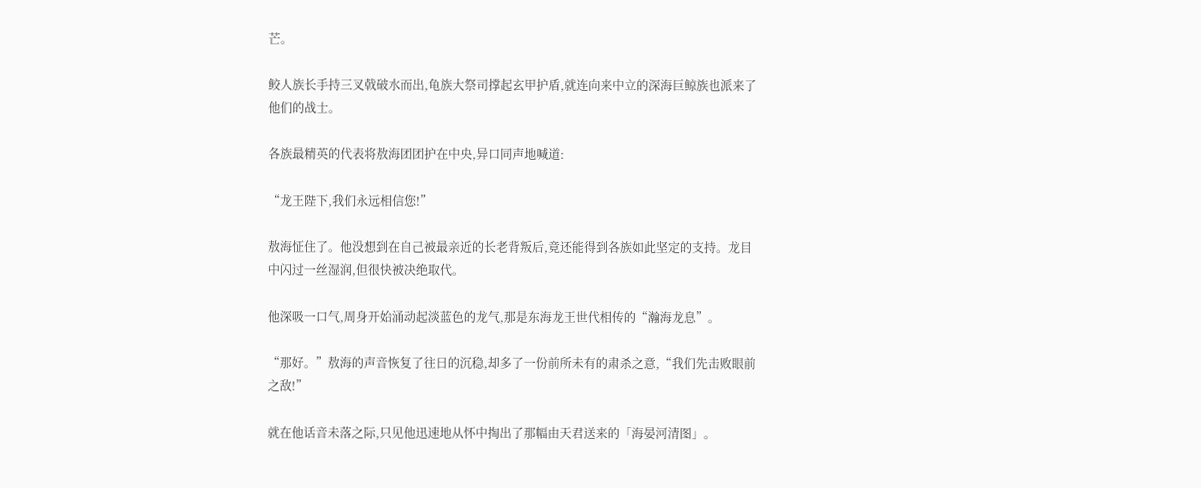芒。

鲛人族长手持三叉戟破水而出,龟族大祭司撑起玄甲护盾,就连向来中立的深海巨鲸族也派来了他们的战士。

各族最精英的代表将敖海团团护在中央,异口同声地喊道:

“龙王陛下,我们永远相信您!”

敖海怔住了。他没想到在自己被最亲近的长老背叛后,竟还能得到各族如此坚定的支持。龙目中闪过一丝湿润,但很快被决绝取代。

他深吸一口气,周身开始涌动起淡蓝色的龙气,那是东海龙王世代相传的“瀚海龙息”。

“那好。”敖海的声音恢复了往日的沉稳,却多了一份前所未有的肃杀之意,“我们先击败眼前之敌!”

就在他话音未落之际,只见他迅速地从怀中掏出了那幅由天君送来的「海晏河清图」。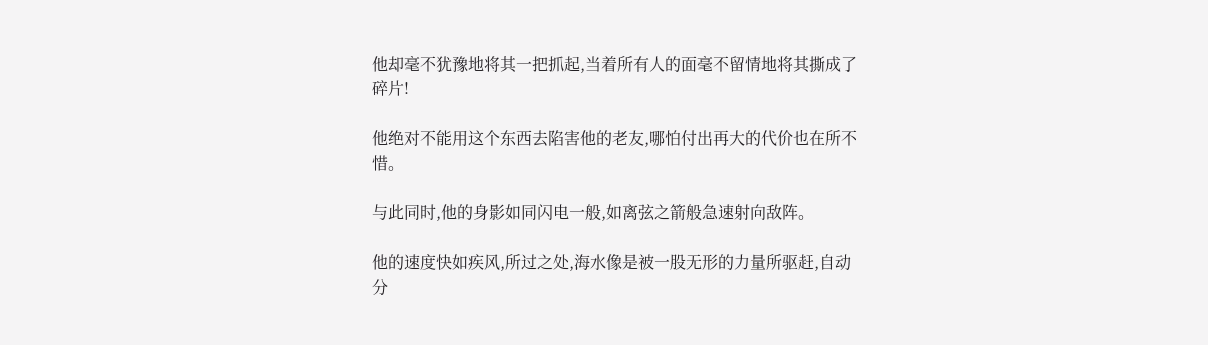他却毫不犹豫地将其一把抓起,当着所有人的面毫不留情地将其撕成了碎片!

他绝对不能用这个东西去陷害他的老友,哪怕付出再大的代价也在所不惜。

与此同时,他的身影如同闪电一般,如离弦之箭般急速射向敌阵。

他的速度快如疾风,所过之处,海水像是被一股无形的力量所驱赶,自动分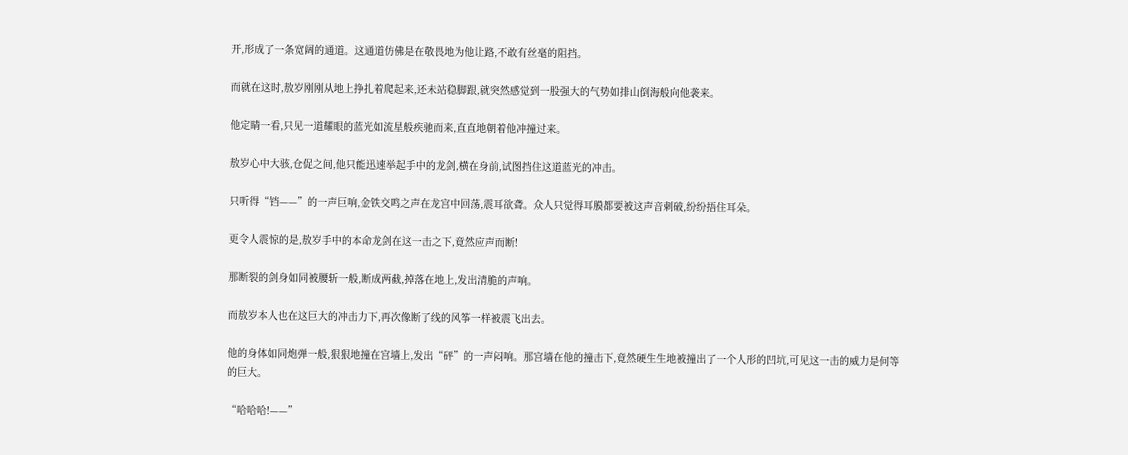开,形成了一条宽阔的通道。这通道仿佛是在敬畏地为他让路,不敢有丝毫的阻挡。

而就在这时,敖岁刚刚从地上挣扎着爬起来,还未站稳脚跟,就突然感觉到一股强大的气势如排山倒海般向他袭来。

他定睛一看,只见一道耀眼的蓝光如流星般疾驰而来,直直地朝着他冲撞过来。

敖岁心中大骇,仓促之间,他只能迅速举起手中的龙剑,横在身前,试图挡住这道蓝光的冲击。

只听得“铛——”的一声巨响,金铁交鸣之声在龙宫中回荡,震耳欲聋。众人只觉得耳膜都要被这声音刺破,纷纷捂住耳朵。

更令人震惊的是,敖岁手中的本命龙剑在这一击之下,竟然应声而断!

那断裂的剑身如同被腰斩一般,断成两截,掉落在地上,发出清脆的声响。

而敖岁本人也在这巨大的冲击力下,再次像断了线的风筝一样被震飞出去。

他的身体如同炮弹一般,狠狠地撞在宫墙上,发出“砰”的一声闷响。那宫墙在他的撞击下,竟然硬生生地被撞出了一个人形的凹坑,可见这一击的威力是何等的巨大。

“哈哈哈!——”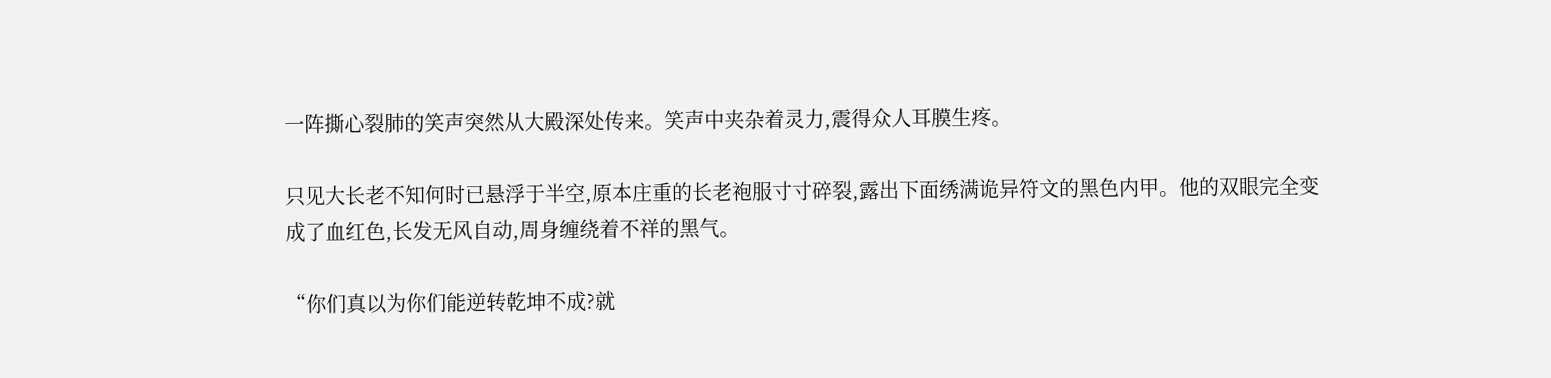一阵撕心裂肺的笑声突然从大殿深处传来。笑声中夹杂着灵力,震得众人耳膜生疼。

只见大长老不知何时已悬浮于半空,原本庄重的长老袍服寸寸碎裂,露出下面绣满诡异符文的黑色内甲。他的双眼完全变成了血红色,长发无风自动,周身缠绕着不祥的黑气。

“你们真以为你们能逆转乾坤不成?就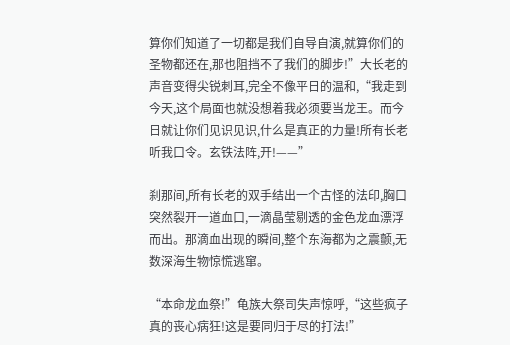算你们知道了一切都是我们自导自演,就算你们的圣物都还在,那也阻挡不了我们的脚步!”大长老的声音变得尖锐刺耳,完全不像平日的温和,“我走到今天,这个局面也就没想着我必须要当龙王。而今日就让你们见识见识,什么是真正的力量!所有长老听我口令。玄铁法阵,开!——”

刹那间,所有长老的双手结出一个古怪的法印,胸口突然裂开一道血口,一滴晶莹剔透的金色龙血漂浮而出。那滴血出现的瞬间,整个东海都为之震颤,无数深海生物惊慌逃窜。

“本命龙血祭!”龟族大祭司失声惊呼,“这些疯子真的丧心病狂!这是要同归于尽的打法!”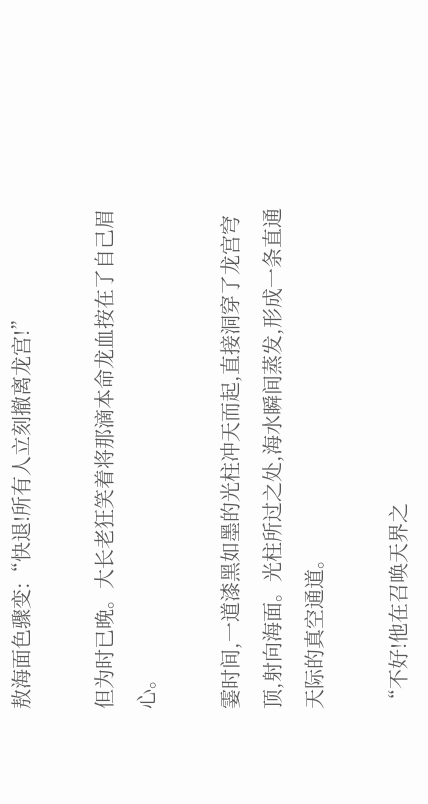敖海面色骤变:“快退!所有人立刻撤离龙宫!”

但为时已晚。大长老狂笑着将那滴本命龙血按在了自己眉心。

霎时间,一道漆黑如墨的光柱冲天而起,直接洞穿了龙宫穹顶,射向海面。光柱所过之处,海水瞬间蒸发,形成一条直通天际的真空通道。

“不好!他在召唤天界之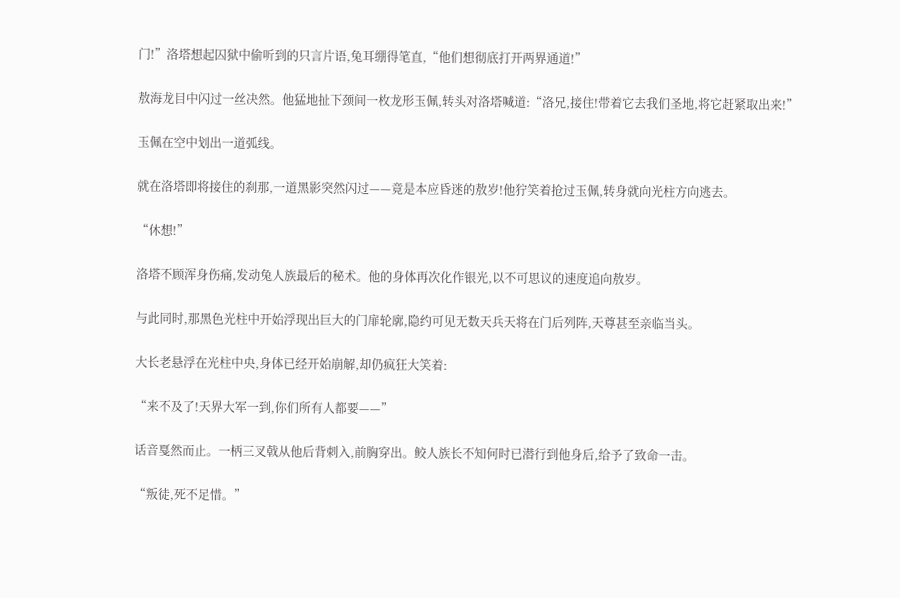门!”洛塔想起囚狱中偷听到的只言片语,兔耳绷得笔直,“他们想彻底打开两界通道!”

敖海龙目中闪过一丝决然。他猛地扯下颈间一枚龙形玉佩,转头对洛塔喊道:“洛兄,接住!带着它去我们圣地,将它赶紧取出来!”

玉佩在空中划出一道弧线。

就在洛塔即将接住的刹那,一道黑影突然闪过——竟是本应昏迷的敖岁!他狞笑着抢过玉佩,转身就向光柱方向逃去。

“休想!”

洛塔不顾浑身伤痛,发动兔人族最后的秘术。他的身体再次化作银光,以不可思议的速度追向敖岁。

与此同时,那黑色光柱中开始浮现出巨大的门扉轮廓,隐约可见无数天兵天将在门后列阵,天尊甚至亲临当头。

大长老悬浮在光柱中央,身体已经开始崩解,却仍疯狂大笑着:

“来不及了!天界大军一到,你们所有人都要——”

话音戛然而止。一柄三叉戟从他后背刺入,前胸穿出。鲛人族长不知何时已潜行到他身后,给予了致命一击。

“叛徒,死不足惜。”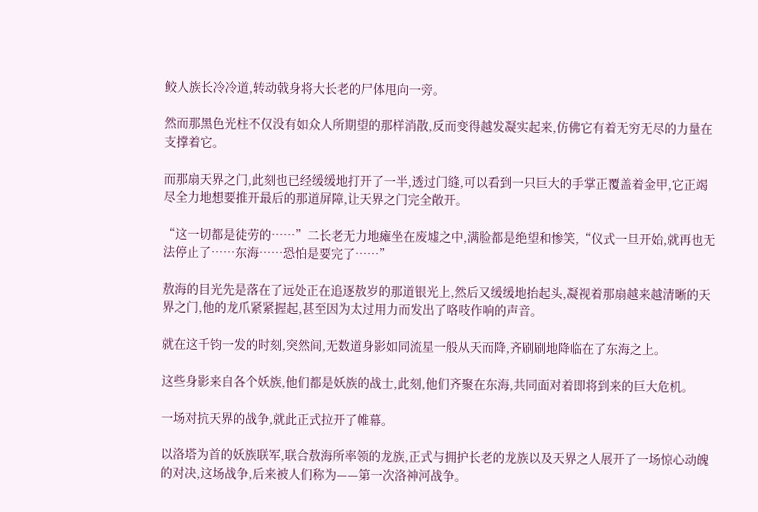鲛人族长冷冷道,转动戟身将大长老的尸体甩向一旁。

然而那黑色光柱不仅没有如众人所期望的那样消散,反而变得越发凝实起来,仿佛它有着无穷无尽的力量在支撑着它。

而那扇天界之门,此刻也已经缓缓地打开了一半,透过门缝,可以看到一只巨大的手掌正覆盖着金甲,它正竭尽全力地想要推开最后的那道屏障,让天界之门完全敞开。

“这一切都是徒劳的……”二长老无力地瘫坐在废墟之中,满脸都是绝望和惨笑,“仪式一旦开始,就再也无法停止了……东海……恐怕是要完了……”

敖海的目光先是落在了远处正在追逐敖岁的那道银光上,然后又缓缓地抬起头,凝视着那扇越来越清晰的天界之门,他的龙爪紧紧握起,甚至因为太过用力而发出了咯吱作响的声音。

就在这千钧一发的时刻,突然间,无数道身影如同流星一般从天而降,齐刷刷地降临在了东海之上。

这些身影来自各个妖族,他们都是妖族的战士,此刻,他们齐聚在东海,共同面对着即将到来的巨大危机。

一场对抗天界的战争,就此正式拉开了帷幕。

以洛塔为首的妖族联军,联合敖海所率领的龙族,正式与拥护长老的龙族以及天界之人展开了一场惊心动魄的对决,这场战争,后来被人们称为——第一次洛神河战争。